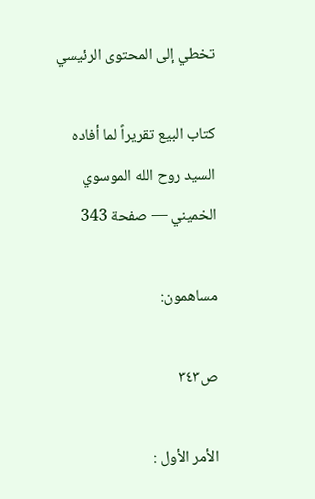تخطي إلى المحتوى الرئيسي

كتاب البيع تقريراً لما أفاده السيد روح الله الموسوي الخميني — صفحة 343

مساهمون:

ص٣٤٣

الأمر الأول :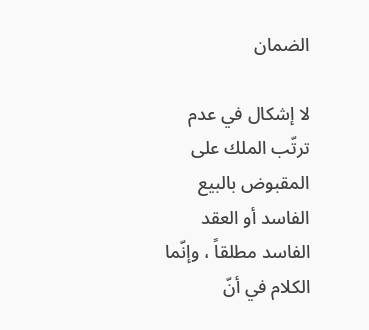الضمان

لا إشكال في عدم ترتّب الملك على المقبوض بالبيع الفاسد أو العقد الفاسد مطلقاً ، وإنّما الكلام في أنّ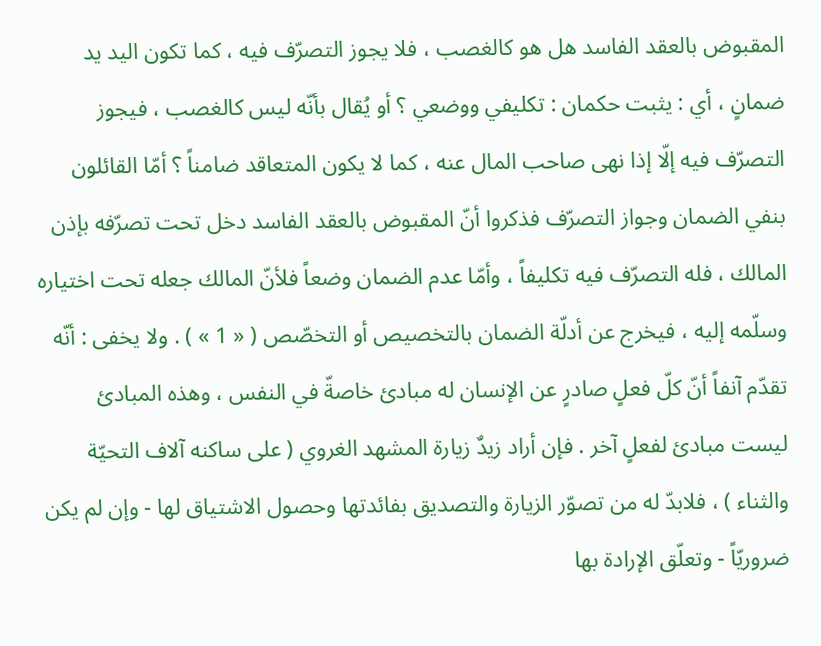المقبوض بالعقد الفاسد هل هو كالغصب ، فلا يجوز التصرّف فيه ، كما تكون اليد يد ضمانٍ ، أي : يثبت حكمان : تكليفي ووضعي ؟ أو يُقال بأنّه ليس كالغصب ، فيجوز التصرّف فيه إلّا إذا نهى صاحب المال عنه ، كما لا يكون المتعاقد ضامناً ؟ أمّا القائلون بنفي الضمان وجواز التصرّف فذكروا أنّ المقبوض بالعقد الفاسد دخل تحت تصرّفه بإذن المالك ، فله التصرّف فيه تكليفاً ، وأمّا عدم الضمان وضعاً فلأنّ المالك جعله تحت اختياره وسلّمه إليه ، فيخرج عن أدلّة الضمان بالتخصيص أو التخصّص ( « 1 » ) . ولا يخفى : أنّه تقدّم آنفاً أنّ كلّ فعلٍ صادرٍ عن الإنسان له مبادئ خاصةّ في النفس ، وهذه المبادئ ليست مبادئ لفعلٍ آخر . فإن أراد زيدٌ زيارة المشهد الغروي ( على ساكنه آلاف التحيّة والثناء ) ، فلابدّ له من تصوّر الزيارة والتصديق بفائدتها وحصول الاشتياق لها - وإن لم يكن ضروريّاً - وتعلّق الإرادة بها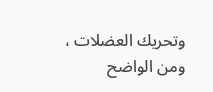وتحريك العضلات ، ومن الواضح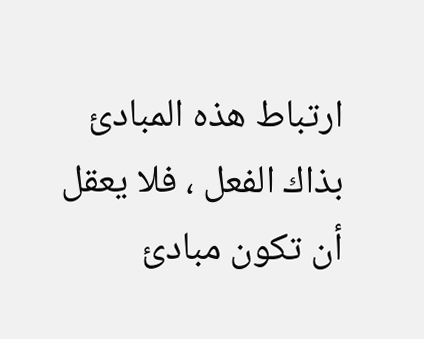ارتباط هذه المبادئ بذاك الفعل ، فلا يعقل أن تكون مبادئ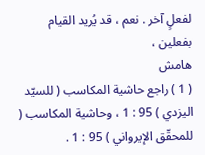لفعلٍ آخر . نعم ، قد يُريد القيام بفعلين ،
هامش
( 1 ) راجع حاشية المكاسب ( للسيّد اليزدي ) 95 : 1 ، وحاشية المكاسب ( للمحقّق الإيرواني ) 95 : 1 .